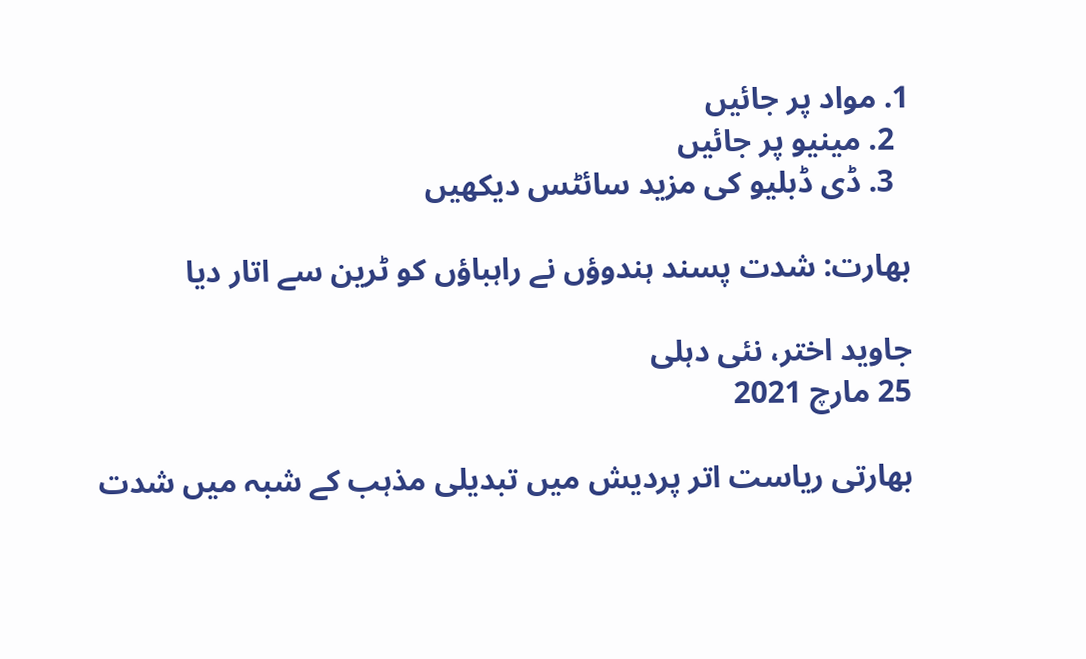1. مواد پر جائیں
  2. مینیو پر جائیں
  3. ڈی ڈبلیو کی مزید سائٹس دیکھیں

بھارت: شدت پسند ہندوؤں نے راہباؤں کو ٹرین سے اتار دیا

جاوید اختر، نئی دہلی
25 مارچ 2021

بھارتی ریاست اتر پردیش میں تبدیلی مذہب کے شبہ میں شدت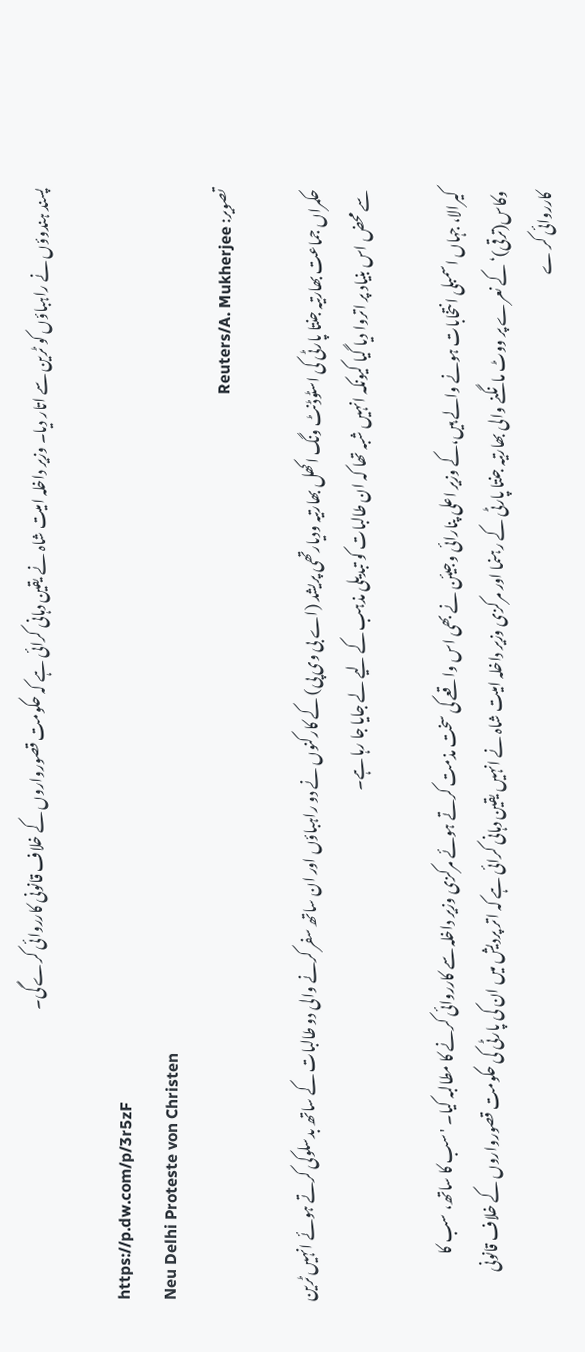پسند ہندوؤں نے راہباؤں کو ٹرین سے اتار دیا۔ وزیر داخلہ امیت شاہ نے یقین دہانی کرائی ہے کہ حکومت قصورواروں کے خلاف قانونی کارروائی کرے گی۔

https://p.dw.com/p/3r5zF
Neu Delhi Proteste von Christen
تصویر: Reuters/A. Mukherjee

حکمراں جماعت بھارتیہ جنتا پارٹی کی اسٹوڈنٹ ونگ اکھل بھارتیہ ودیارتھی پریشد (اے بی وی پی) کے کارکنوں نے دو راہباؤں اور ان ساتھ سفر کرنے والی دو طالبات کے ساتھ بدسلوکی کرتے ہوئے انہیں ٹرین سے محض اس بنیاد پر اتروا دیا گیا کیونکہ انہیں شبہ تھا کہ ان طالبات کو تبدیلی مذہب کے لیے لے جایا جا رہا ہے۔

کیرالا، جہاں اسمبلی انتخابات ہونے والے ہیں،کے وزیر اعلی پنارائی وجیئن نے بھی اس واقعے کی سخت مذمت کرتے ہوئے مرکزی وزیر داخلہ سے کارروائی کرنے کا مطالبہ کیا۔ 'سب کا ساتھ، سب کا وکاس(ترقی)‘ کے نعرے پر ووٹ مانگنے والی بھارتیہ جنتا پارٹی کے رہنما اور مرکزی وزیر داخلہ امیت شاہ نے انہیں یقین دہانی کرائی ہے کہ اتر پردیش میں ان کی پارٹی کی حکومت قصورواروں کے خلاف قانونی کارروائی کر ے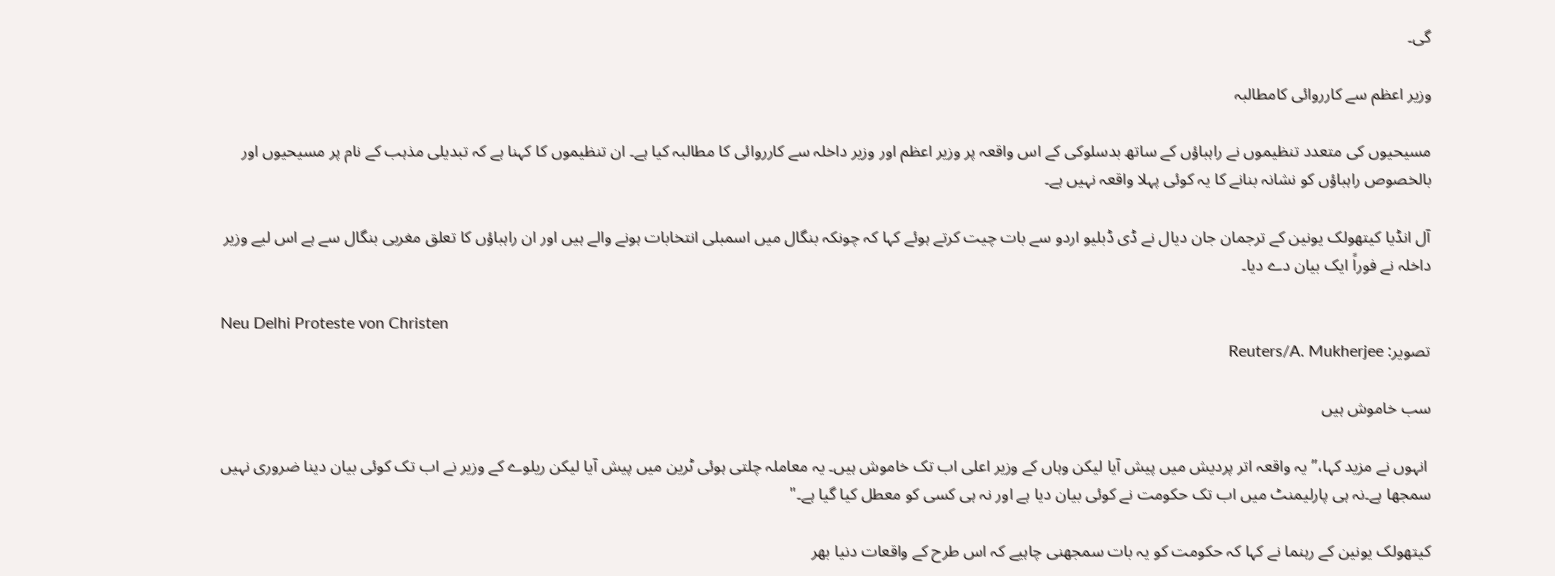گی۔

وزیر اعظم سے کارروائی کامطالبہ

مسیحیوں کی متعدد تنظیموں نے راہباؤں کے ساتھ بدسلوکی کے اس واقعہ پر وزیر اعظم اور وزیر داخلہ سے کارروائی کا مطالبہ کیا ہے۔ ان تنظیموں کا کہنا ہے کہ تبدیلی مذہب کے نام پر مسیحیوں اور بالخصوص راہباؤں کو نشانہ بنانے کا یہ کوئی پہلا واقعہ نہیں ہے۔

آل انڈیا کیتھولک یونین کے ترجمان جان دیال نے ڈی ڈبلیو اردو سے بات چیت کرتے ہوئے کہا کہ چونکہ بنگال میں اسمبلی انتخابات ہونے والے ہیں اور ان راہباؤں کا تعلق مغربی بنگال سے ہے اس لیے وزیر داخلہ نے فوراً ایک بیان دے دیا۔

Neu Delhi Proteste von Christen
تصویر: Reuters/A. Mukherjee

سب خاموش ہیں

 انہوں نے مزید کہا،”یہ واقعہ اتر پردیش میں پیش آیا لیکن وہاں کے وزیر اعلی اب تک خاموش ہیں۔ یہ معاملہ چلتی ہوئی ٹرین میں پیش آیا لیکن ریلوے کے وزیر نے اب تک کوئی بیان دینا ضروری نہیں سمجھا ہے۔نہ ہی پارلیمنٹ میں اب تک حکومت نے کوئی بیان دیا ہے اور نہ ہی کسی کو معطل کیا گیا ہے۔"

کیتھولک یونین کے رہنما نے کہا کہ حکومت کو یہ بات سمجھنی چاہیے کہ اس طرح کے واقعات دنیا بھر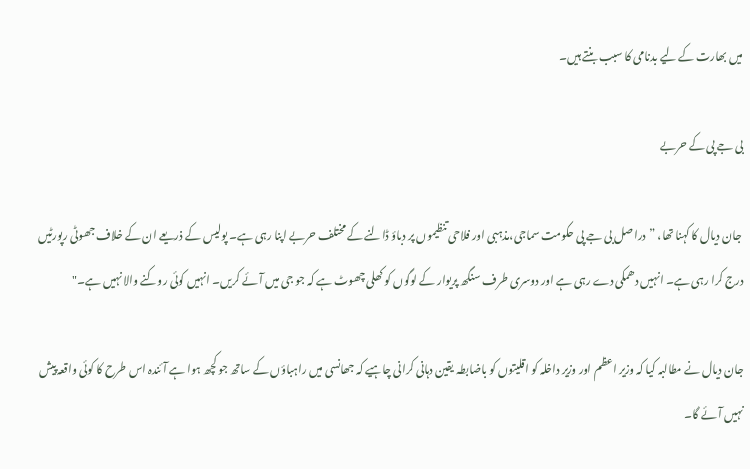میں بھارت کے لیے بدنامی کا سبب بنتے ہیں۔

بی جے پی کے حربے

 جان دیال کا کہنا تھا، ”دراصل بی جے پی حکومت سماجی،مذہبی اور فلاحی تنظیموں پر دباؤ ڈالنے کے مختلف حربے اپنا رہی ہے۔ پولیس کے ذریعے ان کے خلاف جھوٹی رپورٹیں درج کرا رہی ہے۔ انہیں دھمکی دے رہی ہے اور دوسری طرف سنگھ پریوار کے لوگوں کو کھلی چھوٹ ہے کہ جو جی میں آئے کریں۔ انہیں کوئی روکنے والا نہیں ہے۔"

جان دیال نے مطالبہ کیا کہ وزیر اعظم اور وزیر داخلہ کو اقلیتوں کو باضابطہ یقین دہانی کرانی چاہیے کہ جھانسی میں راہباؤں کے ساتھ جو کچھ ہوا ہے آئندہ اس طرح کا کوئی واقعہ پیش نہیں آئے گا۔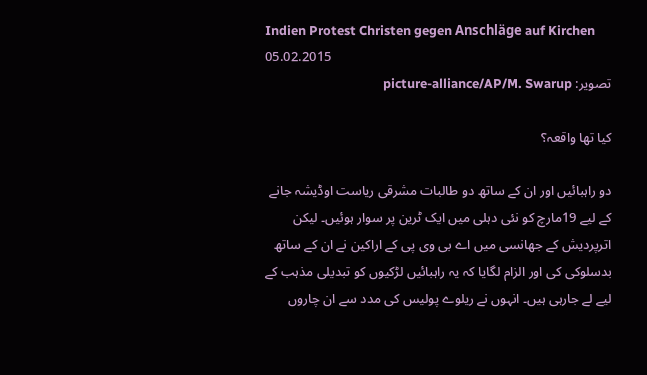Indien Protest Christen gegen Anschläge auf Kirchen 05.02.2015
تصویر: picture-alliance/AP/M. Swarup

کیا تھا واقعہ؟

دو راہبائیں اور ان کے ساتھ دو طالبات مشرقی ریاست اوڈیشہ جانے کے لیے 19مارچ کو نئی دہلی میں ایک ٹرین پر سوار ہوئیں۔ لیکن اترپردیش کے جھانسی میں اے بی وی پی کے اراکین نے ان کے ساتھ بدسلوکی کی اور الزام لگایا کہ یہ راہبائیں لڑکیوں کو تبدیلی مذہب کے لیے لے جارہی ہیں۔ انہوں نے ریلوے پولیس کی مدد سے ان چاروں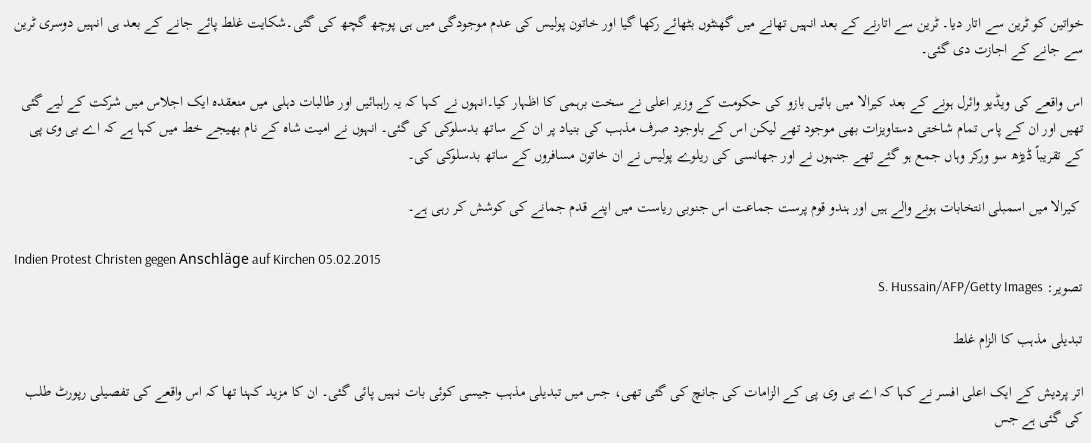خواتین کو ٹرین سے اتار دیا۔ ٹرین سے اتارنے کے بعد انہیں تھانے میں گھنٹوں بٹھائے رکھا گیا اور خاتون پولیس کی عدم موجودگی میں ہی پوچھ گچھ کی گئی۔شکایت غلط پائے جانے کے بعد ہی انہیں دوسری ٹرین سے جانے کے اجازت دی گئی۔

اس واقعے کی ویڈیو وائرل ہونے کے بعد کیرالا میں بائیں بازو کی حکومت کے وزیر اعلی نے سخت برہمی کا اظہار کیا۔انہوں نے کہا کہ یہ راہبائیں اور طالبات دہلی میں منعقدہ ایک اجلاس میں شرکت کے لیے گئی تھیں اور ان کے پاس تمام شاختی دستاویزات بھی موجود تھے لیکن اس کے باوجود صرف مذہب کی بنیاد پر ان کے ساتھ بدسلوکی کی گئی۔ انہوں نے امیت شاہ کے نام بھیجے خط میں کہا ہے کہ اے بی وی پی کے تقریباً ڈیڑھ سو ورکر وہاں جمع ہو گئے تھے جنہوں نے اور جھانسی کی ریلوے پولیس نے ان خاتون مسافروں کے ساتھ بدسلوکی کی۔

 کیرالا میں اسمبلی انتخابات ہونے والے ہیں اور ہندو قوم پرست جماعت اس جنوبی ریاست میں اپنے قدم جمانے کی کوشش کر رہی ہے۔

Indien Protest Christen gegen Anschläge auf Kirchen 05.02.2015
تصویر: S. Hussain/AFP/Getty Images

تبدیلی مذہب کا الزام غلط

اتر پردیش کے ایک اعلی افسر نے کہا کہ اے بی وی پی کے الزامات کی جانچ کی گئی تھی، جس میں تبدیلی مذہب جیسی کوئی بات نہیں پائی گئی۔ ان کا مزید کہنا تھا کہ اس واقعے کی تفصیلی رپورٹ طلب کی گئی ہے جس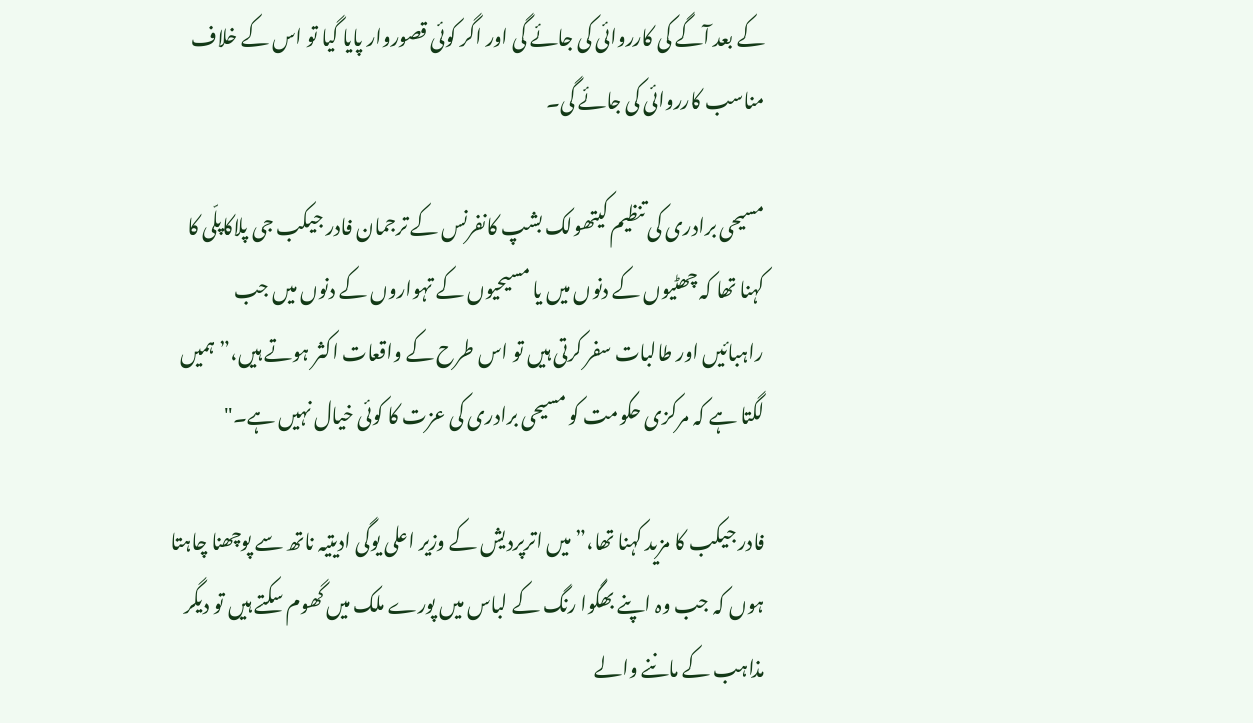کے بعد آگے کی کارروائی کی جائے گی اور اگر کوئی قصوروار پایا گیا تو اس کے خلاف مناسب کارروائی کی جائے گی۔

مسیحی برادری کی تنظیم کیتھولک بشپ کانفرنس کے ترجمان فادر جیکب جی پلاکاپلّی کا کہنا تھا کہ چھٹیوں کے دنوں میں یا مسیحیوں کے تہواروں کے دنوں میں جب راہبائیں اور طالبات سفر کرتی ہیں تو اس طرح کے واقعات اکثر ہوتے ہیں،”ہمیں لگتا ہے کہ مرکزی حکومت کو مسیحی برادری کی عزت کا کوئی خیال نہیں ہے۔"

فادر جیکب کا مزید کہنا تھا،”میں اترپردیش کے وزیر اعلی یوگی ادیتیہ ناتھ سے پوچھنا چاہتا ہوں کہ جب وہ اپنے بھگوا رنگ کے لباس میں پورے ملک میں گھوم سکتے ہیں تو دیگر مذاہب کے ماننے والے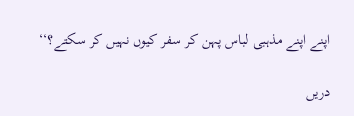اپنے اپنے مذہبی لباس پہن کر سفر کیوں نہیں کر سکتے؟‘‘

دریں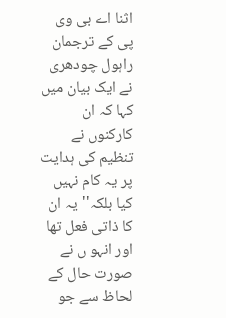اثنا اے بی وی پی کے ترجمان راہول چودھری نے ایک بیان میں کہا کہ ان کارکنوں نے تنظیم کی ہدایت پر یہ کام نہیں کیا بلکہ''یہ ان کا ذاتی فعل تھا اور انہو ں نے صورت حال کے لحاظ سے جو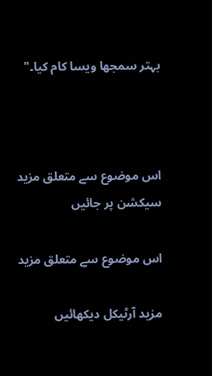بہتر سمجھا ویسا کام کیا۔"



اس موضوع سے متعلق مزید سیکشن پر جائیں

اس موضوع سے متعلق مزید

مزید آرٹیکل دیکھائیں